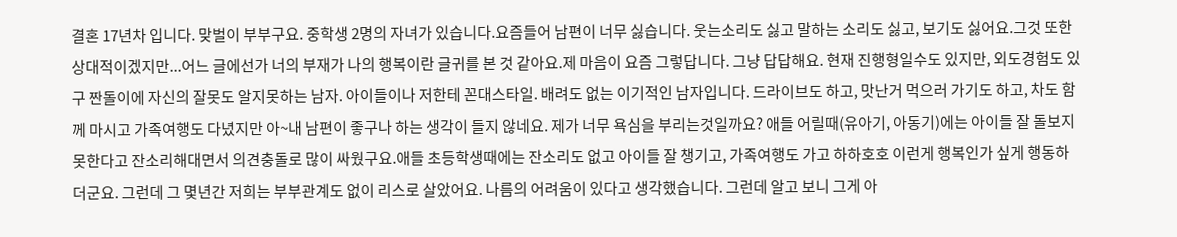결혼 17년차 입니다. 맞벌이 부부구요. 중학생 2명의 자녀가 있습니다.요즘들어 남편이 너무 싫습니다. 웃는소리도 싫고 말하는 소리도 싫고, 보기도 싫어요.그것 또한 상대적이겠지만...어느 글에선가 너의 부재가 나의 행복이란 글귀를 본 것 같아요.제 마음이 요즘 그렇답니다. 그냥 답답해요. 현재 진행형일수도 있지만, 외도경험도 있구 짠돌이에 자신의 잘못도 알지못하는 남자. 아이들이나 저한테 꼰대스타일. 배려도 없는 이기적인 남자입니다. 드라이브도 하고, 맛난거 먹으러 가기도 하고, 차도 함께 마시고 가족여행도 다녔지만 아~내 남편이 좋구나 하는 생각이 들지 않네요. 제가 너무 욕심을 부리는것일까요? 애들 어릴때(유아기, 아동기)에는 아이들 잘 돌보지 못한다고 잔소리해대면서 의견충돌로 많이 싸웠구요.애들 초등학생때에는 잔소리도 없고 아이들 잘 챙기고, 가족여행도 가고 하하호호 이런게 행복인가 싶게 행동하더군요. 그런데 그 몇년간 저희는 부부관계도 없이 리스로 살았어요. 나름의 어려움이 있다고 생각했습니다. 그런데 알고 보니 그게 아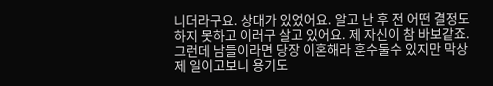니더라구요. 상대가 있었어요. 알고 난 후 전 어떤 결정도 하지 못하고 이러구 살고 있어요. 제 자신이 참 바보같죠. 그런데 남들이라면 당장 이혼해라 훈수둘수 있지만 막상 제 일이고보니 용기도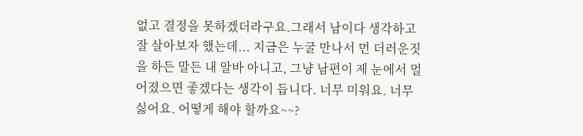없고 결정을 못하겠더라구요.그래서 남이다 생각하고 잘 살아보자 했는데... 지금은 누굴 만나서 먼 더러운짓을 하든 말든 내 알바 아니고, 그냥 남편이 제 눈에서 멀어졌으면 좋겠다는 생각이 듭니다. 너무 미워요. 너무 싫어요. 어떻게 해야 할까요~~?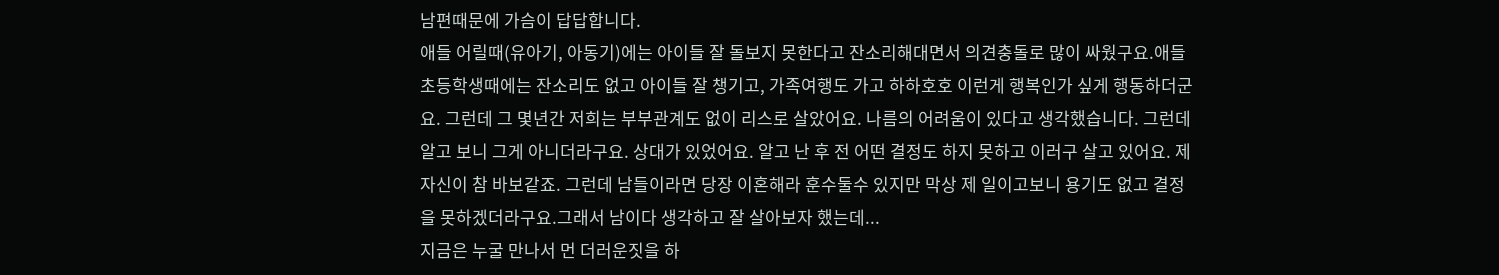남편때문에 가슴이 답답합니다.
애들 어릴때(유아기, 아동기)에는 아이들 잘 돌보지 못한다고 잔소리해대면서 의견충돌로 많이 싸웠구요.애들 초등학생때에는 잔소리도 없고 아이들 잘 챙기고, 가족여행도 가고 하하호호 이런게 행복인가 싶게 행동하더군요. 그런데 그 몇년간 저희는 부부관계도 없이 리스로 살았어요. 나름의 어려움이 있다고 생각했습니다. 그런데 알고 보니 그게 아니더라구요. 상대가 있었어요. 알고 난 후 전 어떤 결정도 하지 못하고 이러구 살고 있어요. 제 자신이 참 바보같죠. 그런데 남들이라면 당장 이혼해라 훈수둘수 있지만 막상 제 일이고보니 용기도 없고 결정을 못하겠더라구요.그래서 남이다 생각하고 잘 살아보자 했는데...
지금은 누굴 만나서 먼 더러운짓을 하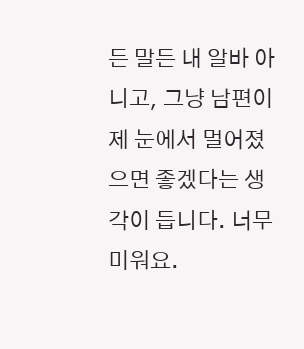든 말든 내 알바 아니고, 그냥 남편이 제 눈에서 멀어졌으면 좋겠다는 생각이 듭니다. 너무 미워요.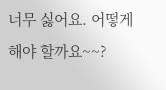너무 싫어요. 어떻게 해야 할까요~~?